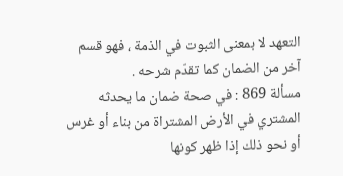التعهد لا بمعنى الثبوت في الذمة ، فهو قسم آخر من الضمان كما تقدّم شرحه .
مسألة 869 : في صحة ضمان ما يحدثه المشتري في الأرض المشتراة من بناء أو غرس أو نحو ذلك إذا ظهر كونها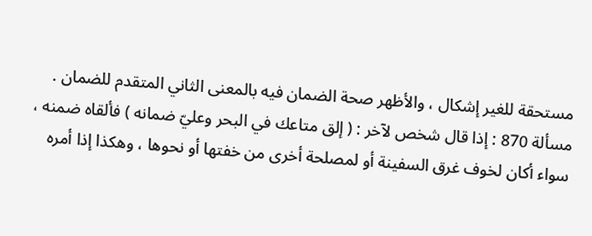مستحقة للغير إشكال ، والأظهر صحة الضمان فيه بالمعنى الثاني المتقدم للضمان .
مسألة 870 : إذا قال شخص لآخر : ( إلق متاعك في البحر وعليّ ضمانه ) فألقاه ضمنه ، سواء أكان لخوف غرق السفينة أو لمصلحة أخرى من خفتها أو نحوها ، وهكذا إذا أمره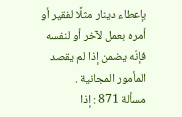بإعطاء دينار مثلًا لفقير أو أمره بعمل لآخر أو لنفسه فإنّه يضمن إذا لم يقصد المأمور المجانية .
مسألة 871 : إذا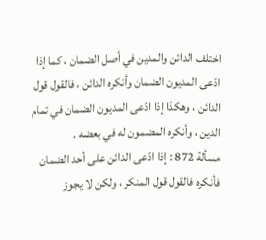اختلف الدائن والمدين في أصل الضمان ، كما إذا ادّعى المديون الضمان وأنكره الدائن ، فالقول قول الدائن ، وهكذا إذا ادّعى المديون الضمان في تمام الدين ، وأنكره المضمون له في بعضه .
مسألة 872 : إذا ادّعى الدائن على أحد الضمان فأنكره فالقول قول المنكر ، ولكن لا يجوز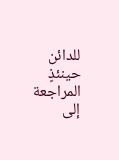للدائن حينئذٍ المراجعة إلى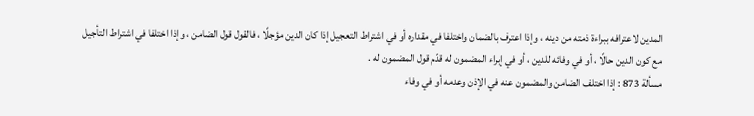المدين لاعترافه ببراءة ذمته من دينه ، وإذا اعترف بالضمان واختلفا في مقداره أو في اشتراط التعجيل إذا كان الدين مؤجلًا ، فالقول قول الضامن ، وإذا اختلفا في اشتراط التأجيل مع كون الدين حالًا ، أو في وفائه للدين ، أو في إبراء المضمون له قدّم قول المضمون له .
مسألة 873 : إذا اختلف الضامن والمضمون عنه في الإذن وعدمه أو في وفاء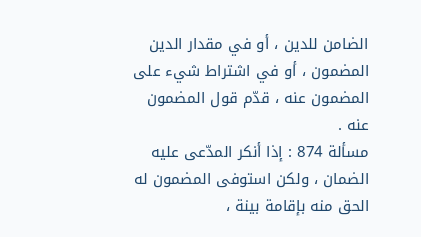الضامن للدين ، أو في مقدار الدين المضمون ، أو في اشتراط شيء على المضمون عنه ، قدّم قول المضمون عنه .
مسألة 874 : إذا أنكر المدّعى عليه الضمان ، ولكن استوفى المضمون له الحق منه بإقامة بينة ،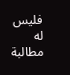فليس له مطالبة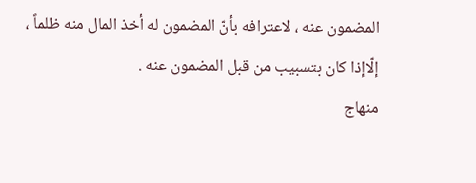المضمون عنه ، لاعترافه بأنّ المضمون له أخذ المال منه ظلماً ، إلّاإذا كان بتسبيب من قبل المضمون عنه .
منهاج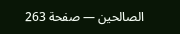الصالحين — صفحة 263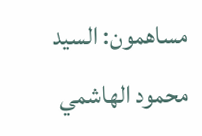مساهمون: السيد محمود الهاشمي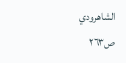الشاهرودي
ص٢٦٣